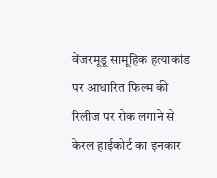वेंजरमूडू सामूहिक हत्याकांड पर आधारित फिल्म की रिलीज पर रोक लगाने से केरल हाईकोर्ट का इनकार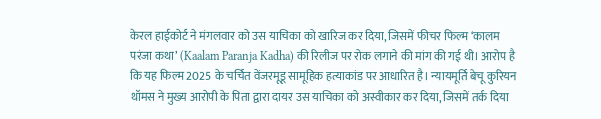केरल हाईकोर्ट ने मंगलवार को उस याचिका को खारिज कर दिया, जिसमें फीचर फिल्म ‘कालम परंजा कथा’ (Kaalam Paranja Kadha) की रिलीज पर रोक लगाने की मांग की गई थी। आरोप है कि यह फिल्म 2025 के चर्चित वेंजरमूडू सामूहिक हत्याकांड पर आधारित है। न्यायमूर्ति बेचू कुरियन थॉमस ने मुख्य आरोपी के पिता द्वारा दायर उस याचिका को अस्वीकार कर दिया, जिसमें तर्क दिया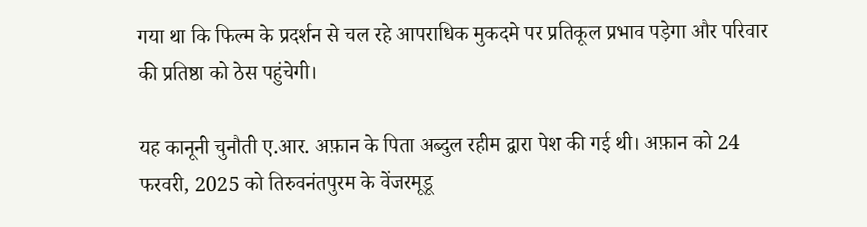गया था कि फिल्म के प्रदर्शन से चल रहे आपराधिक मुकदमे पर प्रतिकूल प्रभाव पड़ेगा और परिवार की प्रतिष्ठा को ठेस पहुंचेगी।

यह कानूनी चुनौती ए.आर. अफ़ान के पिता अब्दुल रहीम द्वारा पेश की गई थी। अफ़ान को 24 फरवरी, 2025 को तिरुवनंतपुरम के वेंजरमूडू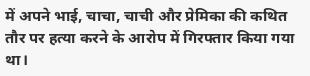में अपने भाई, चाचा, चाची और प्रेमिका की कथित तौर पर हत्या करने के आरोप में गिरफ्तार किया गया था।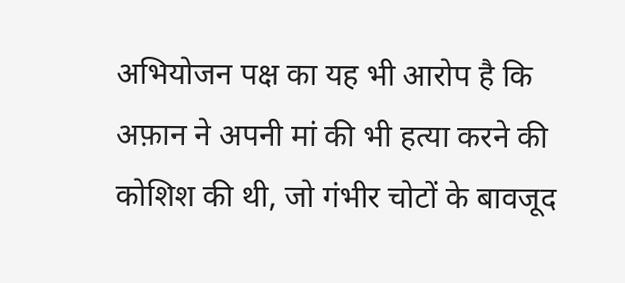अभियोजन पक्ष का यह भी आरोप है कि अफ़ान ने अपनी मां की भी हत्या करने की कोशिश की थी, जो गंभीर चोटों के बावजूद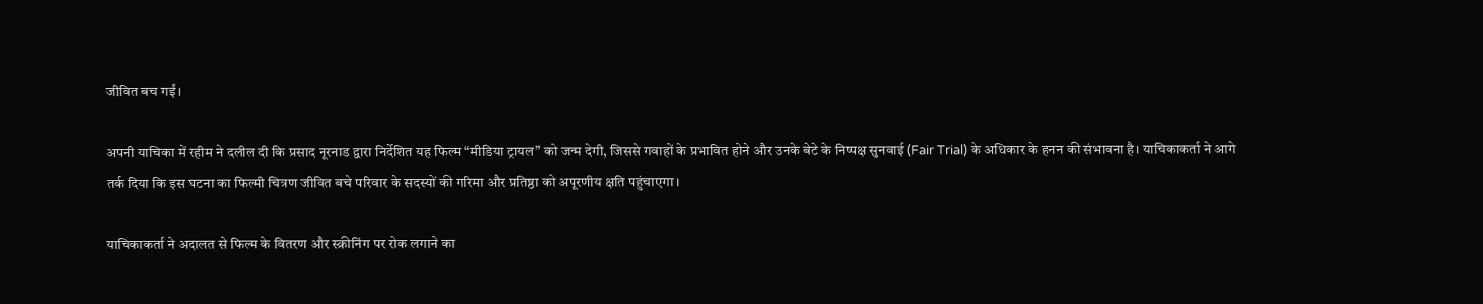जीवित बच गईं।

अपनी याचिका में रहीम ने दलील दी कि प्रसाद नूरनाड द्वारा निर्देशित यह फिल्म “मीडिया ट्रायल” को जन्म देगी, जिससे गवाहों के प्रभावित होने और उनके बेटे के निष्पक्ष सुनवाई (Fair Trial) के अधिकार के हनन की संभावना है। याचिकाकर्ता ने आगे तर्क दिया कि इस घटना का फिल्मी चित्रण जीवित बचे परिवार के सदस्यों की गरिमा और प्रतिष्ठा को अपूरणीय क्षति पहुंचाएगा।

याचिकाकर्ता ने अदालत से फिल्म के वितरण और स्क्रीनिंग पर रोक लगाने का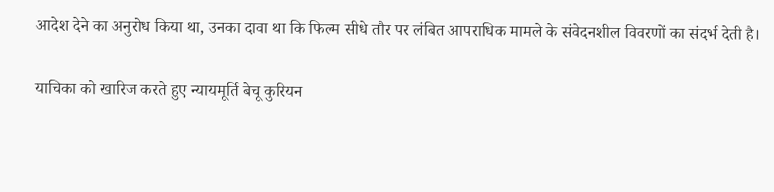आदेश देने का अनुरोध किया था, उनका दावा था कि फिल्म सीधे तौर पर लंबित आपराधिक मामले के संवेदनशील विवरणों का संदर्भ देती है।

याचिका को खारिज करते हुए न्यायमूर्ति बेचू कुरियन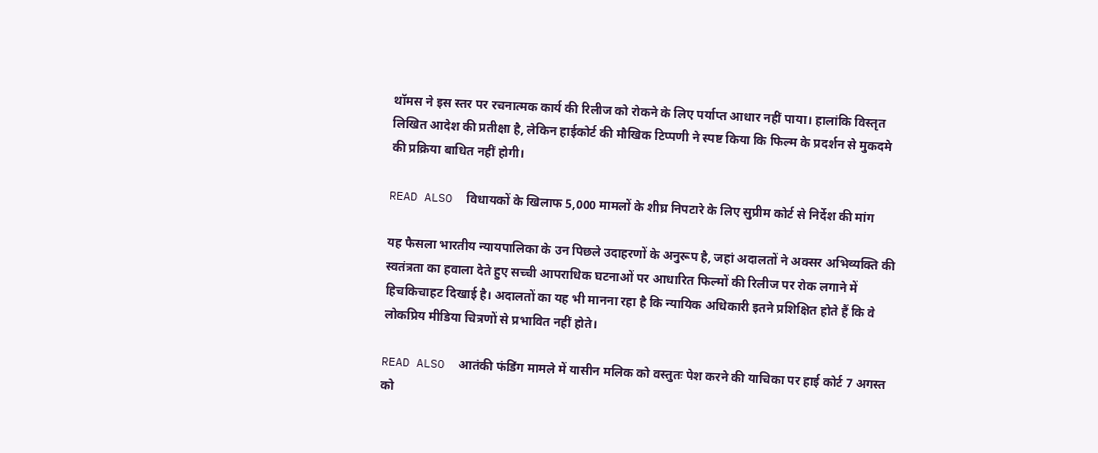थॉमस ने इस स्तर पर रचनात्मक कार्य की रिलीज को रोकने के लिए पर्याप्त आधार नहीं पाया। हालांकि विस्तृत लिखित आदेश की प्रतीक्षा है, लेकिन हाईकोर्ट की मौखिक टिप्पणी ने स्पष्ट किया कि फिल्म के प्रदर्शन से मुकदमे की प्रक्रिया बाधित नहीं होगी।

READ ALSO  विधायकों के खिलाफ 5,000 मामलों के शीघ्र निपटारे के लिए सुप्रीम कोर्ट से निर्देश की मांग

यह फैसला भारतीय न्यायपालिका के उन पिछले उदाहरणों के अनुरूप है, जहां अदालतों ने अक्सर अभिव्यक्ति की स्वतंत्रता का हवाला देते हुए सच्ची आपराधिक घटनाओं पर आधारित फिल्मों की रिलीज पर रोक लगाने में हिचकिचाहट दिखाई है। अदालतों का यह भी मानना रहा है कि न्यायिक अधिकारी इतने प्रशिक्षित होते हैं कि वे लोकप्रिय मीडिया चित्रणों से प्रभावित नहीं होते।

READ ALSO  आतंकी फंडिंग मामले में यासीन मलिक को वस्तुतः पेश करने की याचिका पर हाई कोर्ट 7 अगस्त को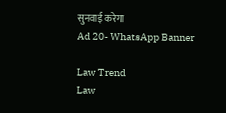सुनवाई करेगा
Ad 20- WhatsApp Banner

Law Trend
Law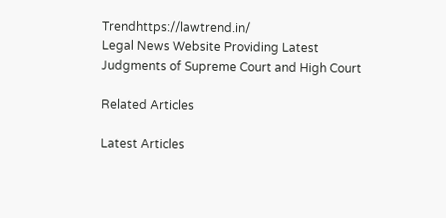Trendhttps://lawtrend.in/
Legal News Website Providing Latest Judgments of Supreme Court and High Court

Related Articles

Latest Articles